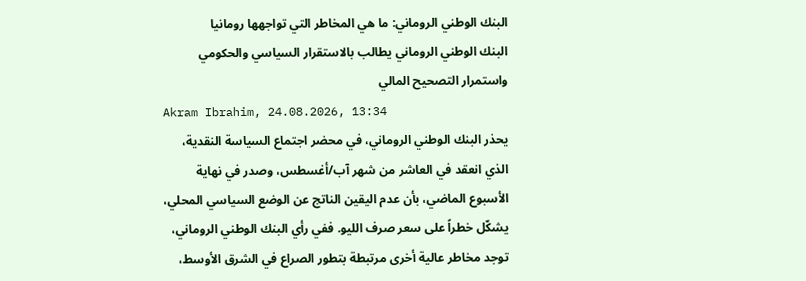البنك الوطني الروماني: ما هي المخاطر التي تواجهها رومانيا
البنك الوطني الروماني يطالب بالاستقرار السياسي والحكومي واستمرار التصحيح المالي
Akram Ibrahim, 24.08.2026, 13:34
يحذر البنك الوطني الروماني، في محضر اجتماع السياسة النقدية، الذي انعقد في العاشر من شهر آب/أغسطس، وصدر في نهاية الأسبوع الماضي، بأن عدم اليقين الناتج عن الوضع السياسي المحلي، يشكّل خطراً على سعر صرف الليو. ففي رأي البنك الوطني الروماني، توجد مخاطر عالية أخرى مرتبطة بتطور الصراع في الشرق الأوسط،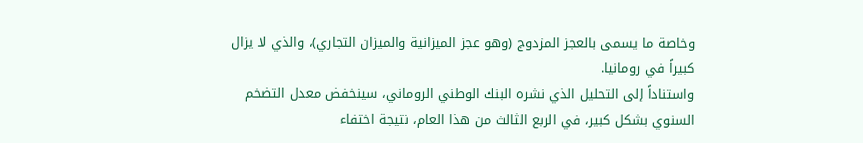وخاصة ما يسمى بالعجز المزدوج (وهو عجز الميزانية والميزان التجاري)، والذي لا يزال كبيراً في رومانيا.
واستناداً إلى التحليل الذي نشره البنك الوطني الروماني، سينخفض معدل التضخم السنوي بشكل كبير، في الربع الثالث من هذا العام، نتيجة اختفاء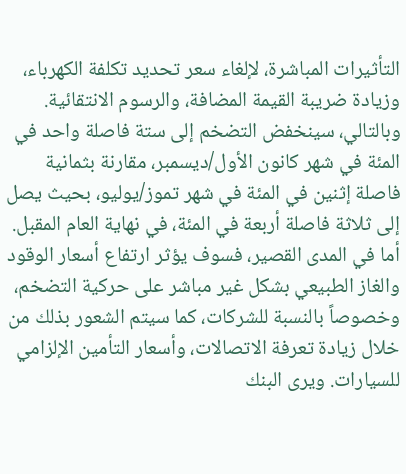التأثيرات المباشرة، لإلغاء سعر تحديد تكلفة الكهرباء، وزيادة ضريبة القيمة المضافة، والرسوم الانتقائية. وبالتالي، سينخفض التضخم إلى ستة فاصلة واحد في المئة في شهر كانون الأول/ديسمبر، مقارنة بثمانية فاصلة إثنين في المئة في شهر تموز/يوليو، بحيث يصل إلى ثلاثة فاصلة أربعة في المئة، في نهاية العام المقبل.
أما في المدى القصير، فسوف يؤثر ارتفاع أسعار الوقود والغاز الطبيعي بشكل غير مباشر على حركية التضخم، وخصوصاً بالنسبة للشركات، كما سيتم الشعور بذلك من خلال زيادة تعرفة الاتصالات، وأسعار التأمين الإلزامي للسيارات. ويرى البنك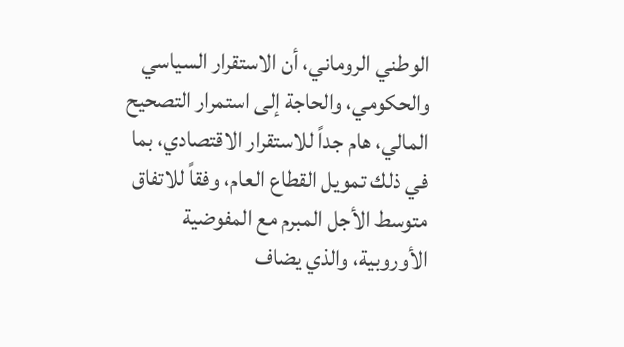الوطني الروماني، أن الاستقرار السياسي والحكومي، والحاجة إلى استمرار التصحيح المالي، هام جداً للاستقرار الاقتصادي، بما في ذلك تمويل القطاع العام، وفقاً للاتفاق متوسط الأجل المبرم مع المفوضية الأوروبية، والذي يضاف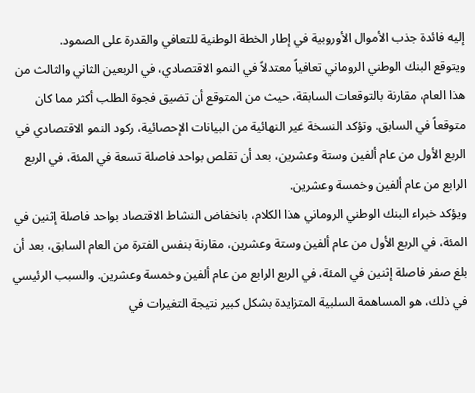إليه فائدة جذب الأموال الأوروبية في إطار الخطة الوطنية للتعافي والقدرة على الصمود.
ويتوقع البنك الوطني الروماني تعافياً معتدلاً في النمو الاقتصادي، في الربعين الثاني والثالث من هذا العام، مقارنة بالتوقعات السابقة، حيث من المتوقع أن تضيق فجوة الطلب أكثر مما كان متوقعاً في السابق. وتؤكد النسخة غير النهائية من البيانات الإحصائية، ركود النمو الاقتصادي في الربع الأول من عام ألفين وستة وعشرين، بعد أن تقلص بواحد فاصلة تسعة في المئة، في الربع الرابع من عام ألفين وخمسة وعشرين.
ويؤكد خبراء البنك الوطني الروماني هذا الكلام، بانخفاض النشاط الاقتصاد بواحد فاصلة إثنين في المئة، في الربع الأول من عام ألفين وستة وعشرين، مقارنة بنفس الفترة من العام السابق، بعد أن بلغ صفر فاصلة إثنين في المئة، في الربع الرابع من عام ألفين وخمسة وعشرين. والسبب الرئيسي في ذلك، هو المساهمة السلبية المتزايدة بشكل كبير نتيجة التغيرات في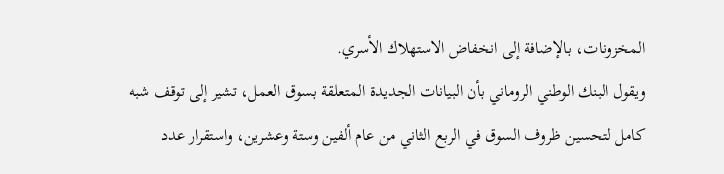المخزونات، بالإضافة إلى انخفاض الاستهلاك الأسري.
ويقول البنك الوطني الروماني بأن البيانات الجديدة المتعلقة بسوق العمل، تشير إلى توقف شبه كامل لتحسين ظروف السوق في الربع الثاني من عام ألفين وستة وعشرين، واستقرار عدد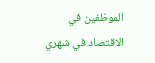الموظفين في الاقتصاد في شهري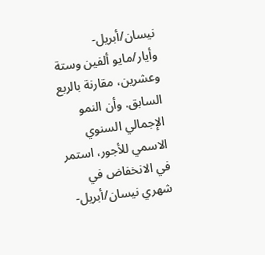نيسان/أبريل-وأيار/مايو ألفين وستة وعشرين، مقارنة بالربع السابق. وأن النمو الإجمالي السنوي الاسمي للأجور، استمر في الانخفاض في شهري نيسان/أبريل-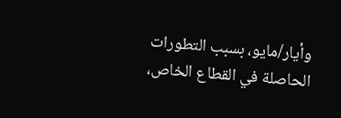وأيار/مايو، بسبب التطورات الحاصلة في القطاع الخاص،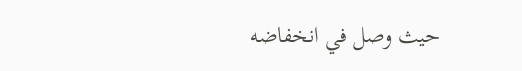حيث وصل في انخفاضه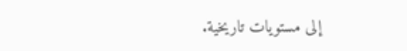إلى مستويات تاريخية.